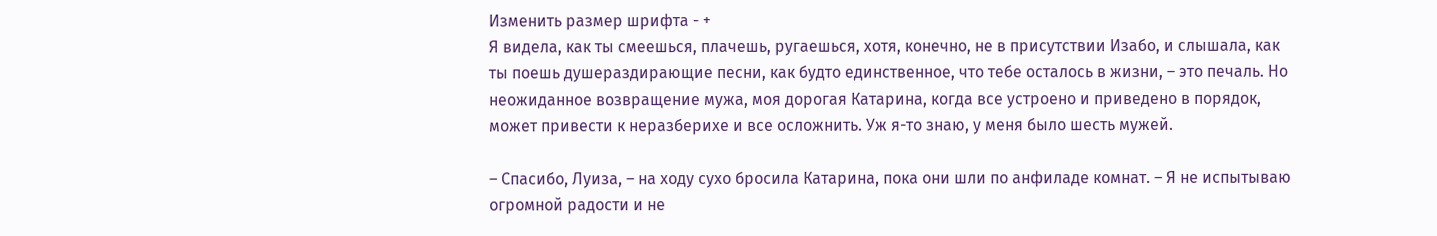Изменить размер шрифта - +
Я видела, как ты смеешься, плачешь, ругаешься, хотя, конечно, не в присутствии Изабо, и слышала, как ты поешь душераздирающие песни, как будто единственное, что тебе осталось в жизни, – это печаль. Но неожиданное возвращение мужа, моя дорогая Катарина, когда все устроено и приведено в порядок, может привести к неразберихе и все осложнить. Уж я-то знаю, у меня было шесть мужей.

– Спасибо, Луиза, – на ходу сухо бросила Катарина, пока они шли по анфиладе комнат. – Я не испытываю огромной радости и не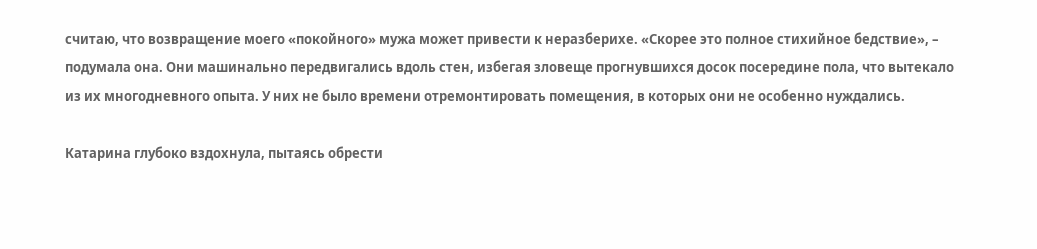считаю, что возвращение моего «покойного» мужа может привести к неразберихе. «Скорее это полное стихийное бедствие», – подумала она. Они машинально передвигались вдоль стен, избегая зловеще прогнувшихся досок посередине пола, что вытекало из их многодневного опыта. У них не было времени отремонтировать помещения, в которых они не особенно нуждались.

Катарина глубоко вздохнула, пытаясь обрести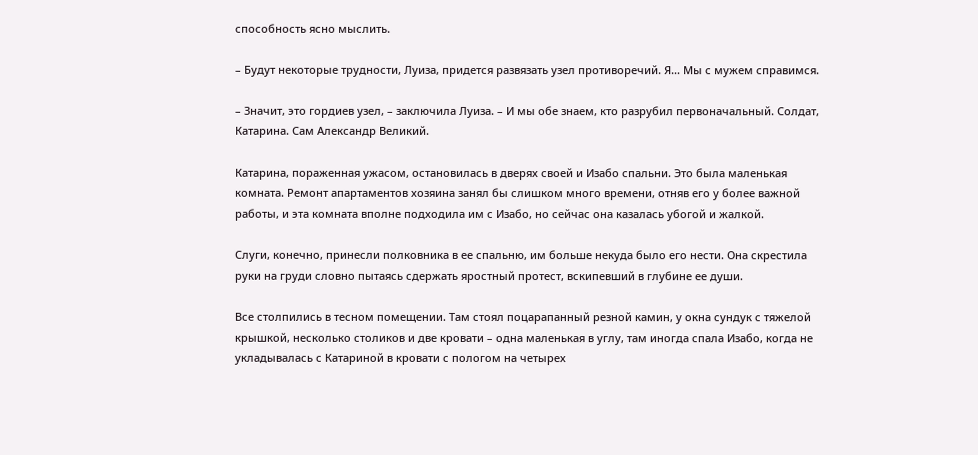способность ясно мыслить.

– Будут некоторые трудности, Луиза, придется развязать узел противоречий. Я… Мы с мужем справимся.

– Значит, это гордиев узел, – заключила Луиза. – И мы обе знаем, кто разрубил первоначальный. Солдат, Катарина. Сам Александр Великий.

Катарина, пораженная ужасом, остановилась в дверях своей и Изабо спальни. Это была маленькая комната. Ремонт апартаментов хозяина занял бы слишком много времени, отняв его у более важной работы, и эта комната вполне подходила им с Изабо, но сейчас она казалась убогой и жалкой.

Слуги, конечно, принесли полковника в ее спальню, им больше некуда было его нести. Она скрестила руки на груди словно пытаясь сдержать яростный протест, вскипевший в глубине ее души.

Все столпились в тесном помещении. Там стоял поцарапанный резной камин, у окна сундук с тяжелой крышкой, несколько столиков и две кровати – одна маленькая в углу, там иногда спала Изабо, когда не укладывалась с Катариной в кровати с пологом на четырех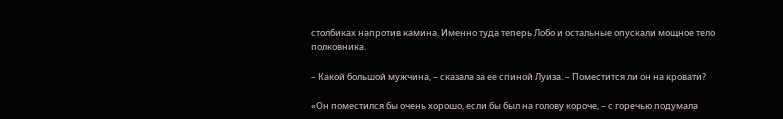столбиках напротив камина. Именно туда теперь Лобо и остальные опускали мощное тело полковника.

– Какой большой мужчина, – сказала за ее спиной Луиза. – Поместится ли он на кровати?

«Он поместился бы очень хорошо, если бы был на голову короче, – с горечью подумала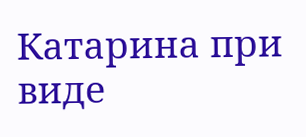Катарина при виде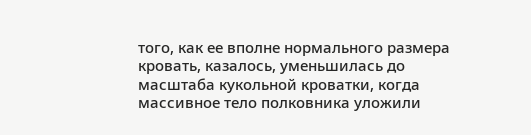того, как ее вполне нормального размера кровать, казалось, уменьшилась до масштаба кукольной кроватки, когда массивное тело полковника уложили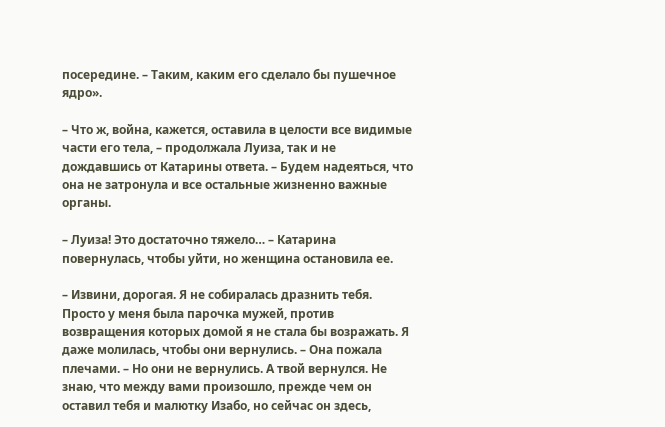посередине. – Таким, каким его сделало бы пушечное ядро».

– Что ж, война, кажется, оставила в целости все видимые части его тела, – продолжала Луиза, так и не дождавшись от Катарины ответа. – Будем надеяться, что она не затронула и все остальные жизненно важные органы.

– Луиза! Это достаточно тяжело… – Катарина повернулась, чтобы уйти, но женщина остановила ее.

– Извини, дорогая. Я не собиралась дразнить тебя. Просто у меня была парочка мужей, против возвращения которых домой я не стала бы возражать. Я даже молилась, чтобы они вернулись. – Она пожала плечами. – Но они не вернулись. А твой вернулся. Не знаю, что между вами произошло, прежде чем он оставил тебя и малютку Изабо, но сейчас он здесь,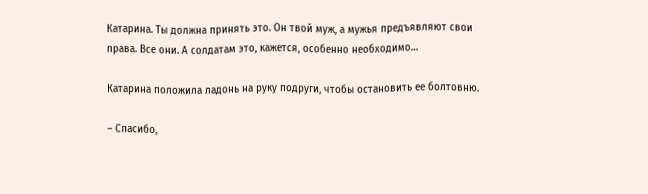Катарина. Ты должна принять это. Он твой муж, а мужья предъявляют свои права. Все они. А солдатам это, кажется, особенно необходимо…

Катарина положила ладонь на руку подруги, чтобы остановить ее болтовню.

– Спасибо,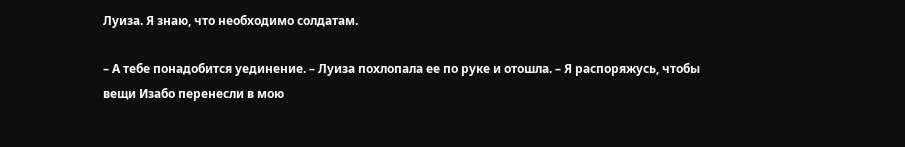Луиза. Я знаю, что необходимо солдатам.

– А тебе понадобится уединение. – Луиза похлопала ее по руке и отошла. – Я распоряжусь, чтобы вещи Изабо перенесли в мою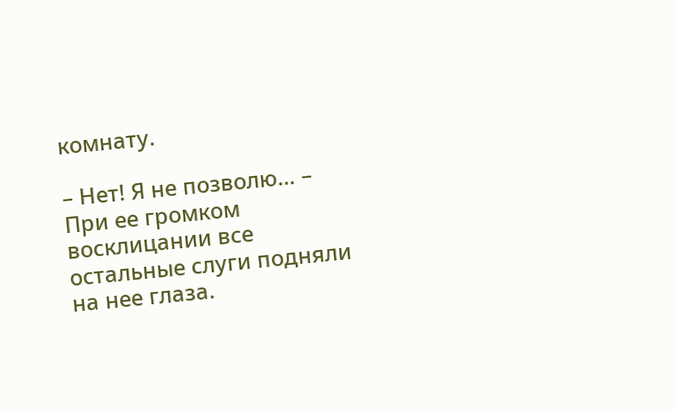комнату.

– Нет! Я не позволю… – При ее громком восклицании все остальные слуги подняли на нее глаза.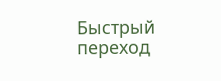Быстрый переход